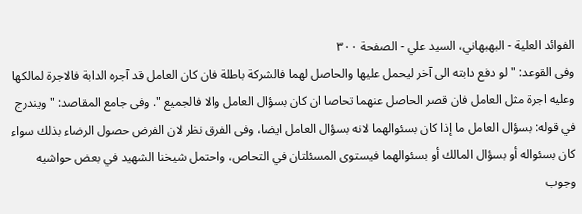الفوائد العلية - البهبهاني، السيد علي - الصفحة ٣٠٠
وفى القوعد: " لو دفع دابته الى آخر ليحمل عليها والحاصل لهما فالشركة باطلة فان كان العامل قد آجره الدابة فالاجرة لمالكها وعليه اجرة مثل العامل فان قصر الحاصل عنهما تحاصا ان كان بسؤال العامل والا فالجميع ". وفى جامع المقاصد: " ويندرج في قوله: بسؤال العامل ما إذا كان بسئوالهما لانه بسؤال العامل ايضا، وفى الفرق نظر لان الفرض حصول الرضاء بذلك سواء كان بسئواله أو بسؤال المالك أو بسئوالهما فيستوى المسئلتان في التحاص، واحتمل شيخنا الشهيد في بعض حواشيه وجوب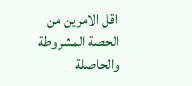اقل الامرين من الحصة المشروطة والحاصلة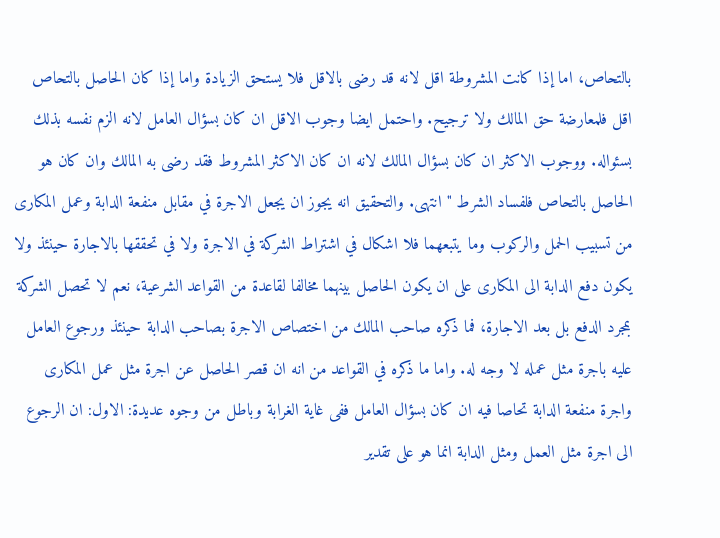بالتحاص، اما إذا كانت المشروطة اقل لانه قد رضى بالاقل فلا يستحق الزيادة واما إذا كان الحاصل بالتحاص اقل فلمعارضة حق المالك ولا ترجيح. واحتمل ايضا وجوب الاقل ان كان بسؤال العامل لانه الزم نفسه بذلك بسئواله. ووجوب الاكثر ان كان بسؤال المالك لانه ان كان الاكثر المشروط فقد رضى به المالك وان كان هو الحاصل بالتحاص فلفساد الشرط " انتهى. والتحقيق انه يجوز ان يجعل الاجرة في مقابل منفعة الدابة وعمل المكارى من تسبيب الحمل والركوب وما يتبعهما فلا اشكال في اشتراط الشركة في الاجرة ولا في تحققها بالاجارة حينئذ ولا يكون دفع الدابة الى المكارى على ان يكون الحاصل بينهما مخالفا لقاعدة من القواعد الشرعية، نعم لا تحصل الشركة بمجرد الدفع بل بعد الاجارة، فما ذكره صاحب المالك من اختصاص الاجرة بصاحب الدابة حينئذ ورجوع العامل عليه باجرة مثل عمله لا وجه له. واما ما ذكره في القواعد من انه ان قصر الحاصل عن اجرة مثل عمل المكارى واجرة منفعة الدابة تحاصا فيه ان كان بسؤال العامل ففى غاية الغرابة وباطل من وجوه عديدة: الاول: ان الرجوع الى اجرة مثل العمل ومثل الدابة انما هو على تقدير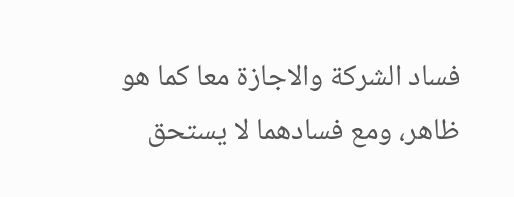فساد الشركة والاجازة معا كما هو ظاهر، ومع فسادهما لا يستحق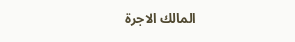المالك الاجرة